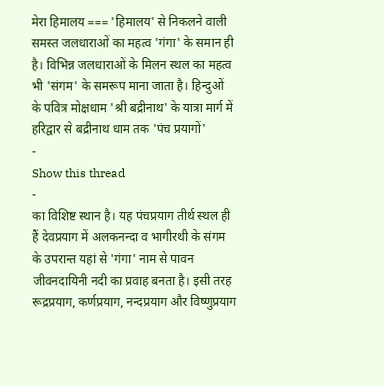मेरा हिमालय === 'हिमालय' से निकलने वाली समस्त जलधाराओं का महत्व 'गंगा' के समान ही है। विभिन्न जलधाराओं के मिलन स्थल का महत्व भी 'संगम' के समरूप माना जाता है। हिन्दुओं के पवित्र मोक्षधाम 'श्री बद्रीनाथ' के यात्रा मार्ग में हरिद्वार से बद्रीनाथ धाम तक 'पंच प्रयागों'
-
Show this thread
-
का विशिष्ट स्थान है। यह पंचप्रयाग तीर्थ स्थल ही हैं देवप्रयाग में अलकनन्दा व भागीरथी के संगम के उपरान्त यहां से 'गंगा' नाम से पावन जीवनदायिनी नदी का प्रवाह बनता है। इसी तरह रूद्रप्रयाग, कर्णप्रयाग, नन्दप्रयाग और विष्णुप्रयाग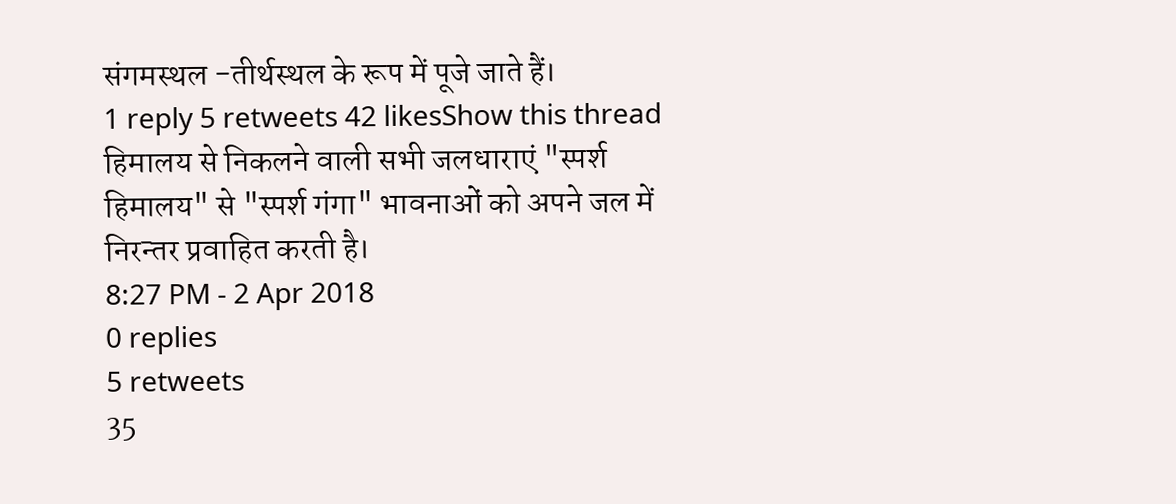संगमस्थल -तीर्थस्थल के रूप में पूजे जाते हैं।
1 reply 5 retweets 42 likesShow this thread
हिमालय से निकलने वाली सभी जलधाराएं "स्पर्श हिमालय" से "स्पर्श गंगा" भावनाओं को अपने जल में निरन्तर प्रवाहित करती है।
8:27 PM - 2 Apr 2018
0 replies
5 retweets
35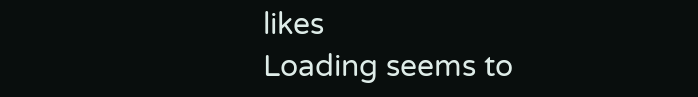likes
Loading seems to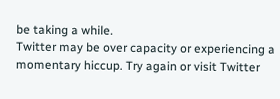be taking a while.
Twitter may be over capacity or experiencing a momentary hiccup. Try again or visit Twitter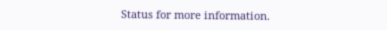Status for more information.